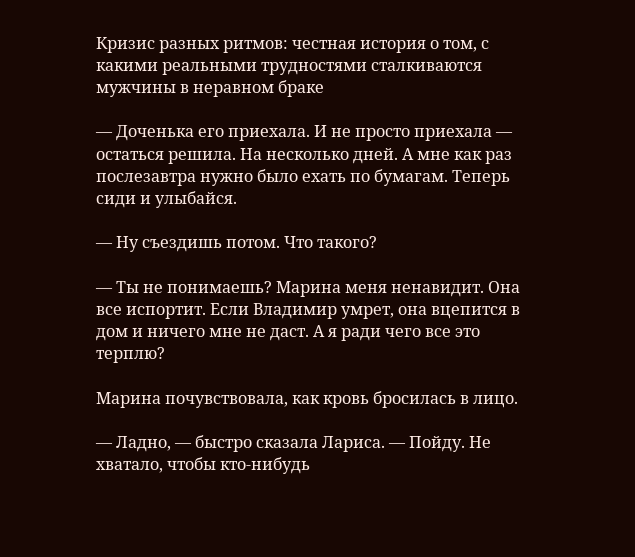Кризис разных ритмов: честная история о том, с какими реальными трудностями сталкиваются мужчины в неравном браке

— Доченька его приехала. И не просто приехала — остаться решила. На несколько дней. А мне как раз послезавтра нужно было ехать по бумагам. Теперь сиди и улыбайся.

— Ну съездишь потом. Что такого?

— Ты не понимаешь? Марина меня ненавидит. Она все испортит. Если Владимир умрет, она вцепится в дом и ничего мне не даст. А я ради чего все это терплю?

Марина почувствовала, как кровь бросилась в лицо.

— Ладно, — быстро сказала Лариса. — Пойду. Не хватало, чтобы кто-нибудь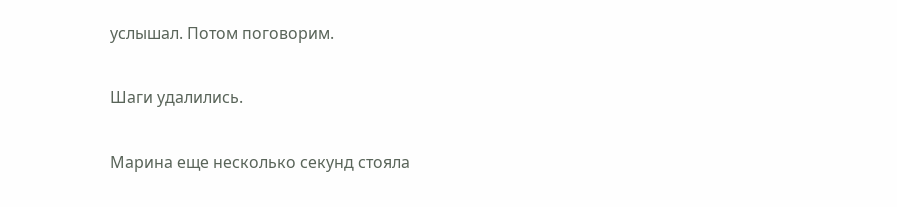услышал. Потом поговорим.

Шаги удалились.

Марина еще несколько секунд стояла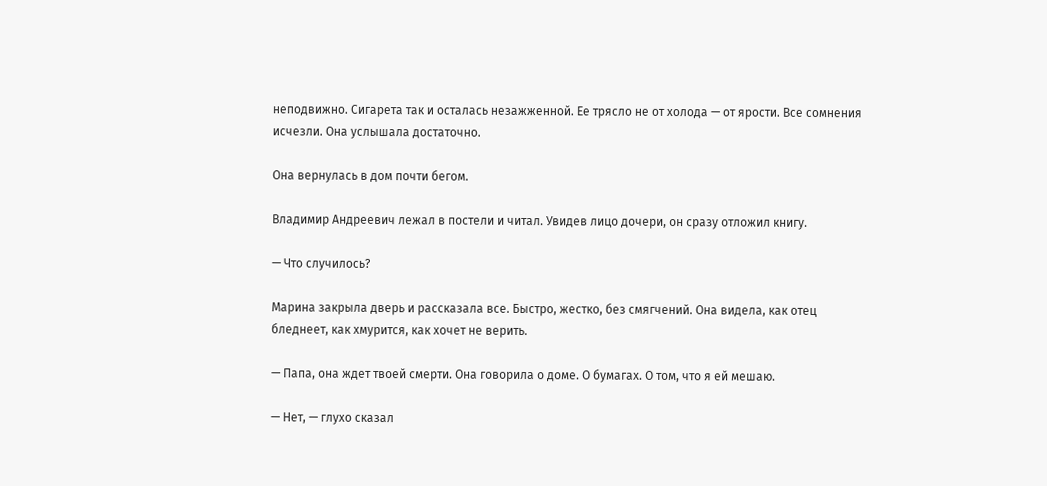неподвижно. Сигарета так и осталась незажженной. Ее трясло не от холода — от ярости. Все сомнения исчезли. Она услышала достаточно.

Она вернулась в дом почти бегом.

Владимир Андреевич лежал в постели и читал. Увидев лицо дочери, он сразу отложил книгу.

— Что случилось?

Марина закрыла дверь и рассказала все. Быстро, жестко, без смягчений. Она видела, как отец бледнеет, как хмурится, как хочет не верить.

— Папа, она ждет твоей смерти. Она говорила о доме. О бумагах. О том, что я ей мешаю.

— Нет, — глухо сказал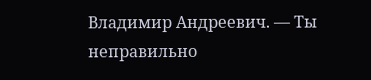Владимир Андреевич. — Ты неправильно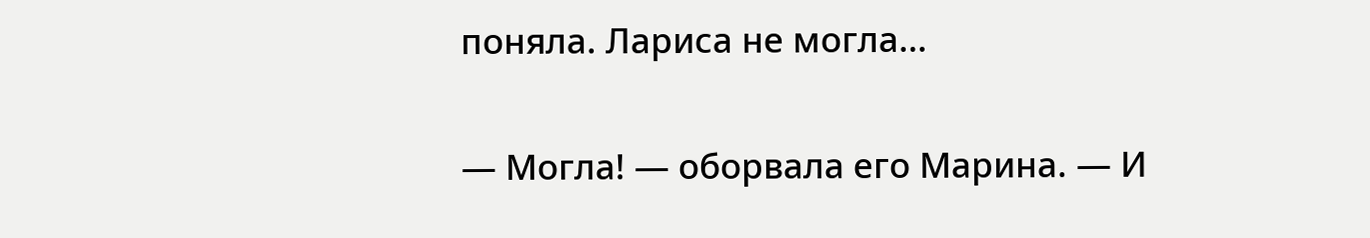поняла. Лариса не могла…

— Могла! — оборвала его Марина. — И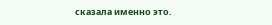сказала именно это.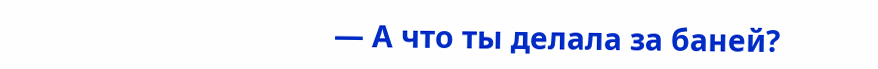— А что ты делала за баней?